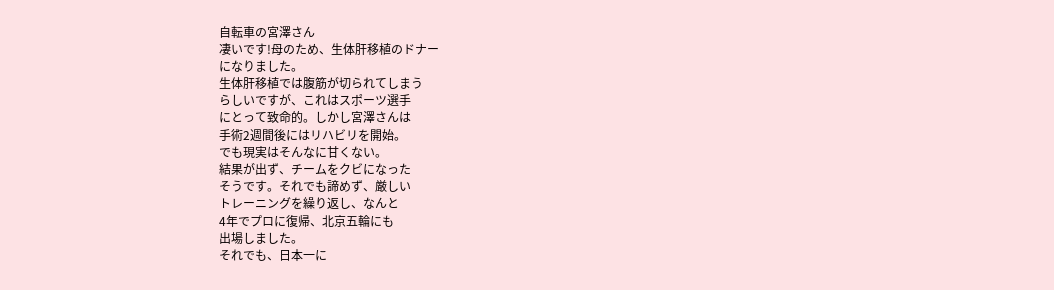自転車の宮澤さん
凄いです!母のため、生体肝移植のドナー
になりました。
生体肝移植では腹筋が切られてしまう
らしいですが、これはスポーツ選手
にとって致命的。しかし宮澤さんは
手術2週間後にはリハビリを開始。
でも現実はそんなに甘くない。
結果が出ず、チームをクビになった
そうです。それでも諦めず、厳しい
トレーニングを繰り返し、なんと
4年でプロに復帰、北京五輪にも
出場しました。
それでも、日本一に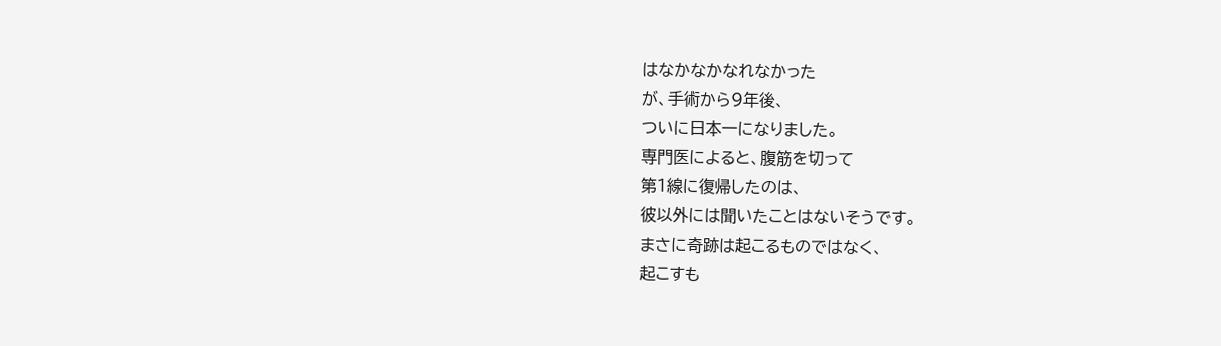はなかなかなれなかった
が、手術から9年後、
ついに日本一になりました。
専門医によると、腹筋を切って
第1線に復帰したのは、
彼以外には聞いたことはないそうです。
まさに奇跡は起こるものではなく、
起こすも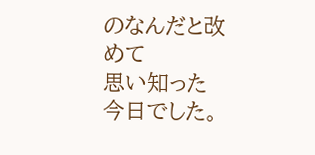のなんだと改めて
思い知った今日でした。